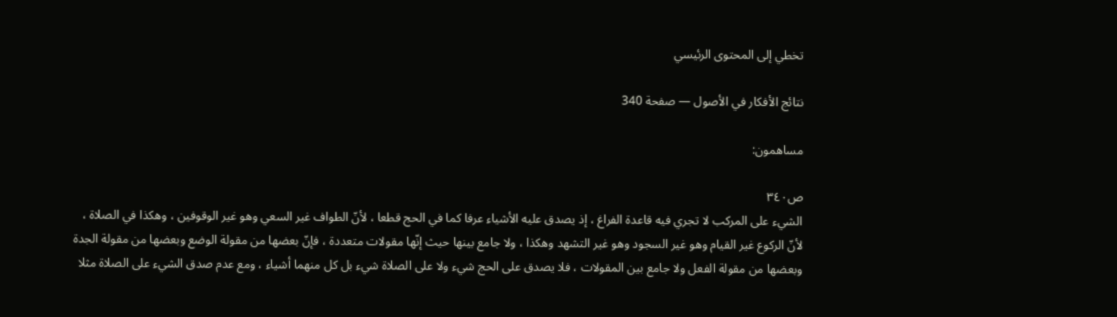تخطي إلى المحتوى الرئيسي

نتائج الأفكار في الأصول — صفحة 340

مساهمون:

ص٣٤٠
الشيء على المركب لا تجري فيه قاعدة الفراغ ، إذ يصدق عليه الأشياء عرفا كما في الحج قطعا ، لأنّ الطواف غير السعي وهو غير الوقوفين ، وهكذا في الصلاة ، لأنّ الركوع غير القيام وهو غير السجود وهو غير التشهد وهكذا ، ولا جامع بينها حيث إنّها مقولات متعددة ، فإنّ بعضها من مقولة الوضع وبعضها من مقولة الجدة وبعضها من مقولة الفعل ولا جامع بين المقولات ، فلا يصدق على الحج شيء ولا على الصلاة شيء بل كل منهما أشياء ، ومع عدم صدق الشيء على الصلاة مثلا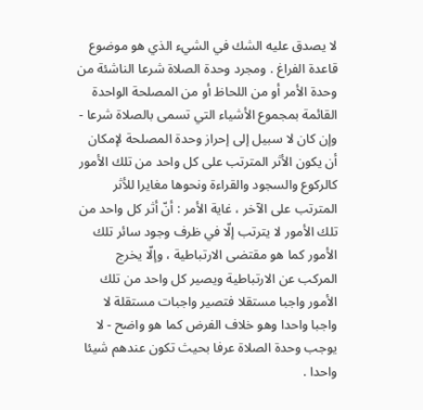لا يصدق عليه الشك في الشيء الذي هو موضوع قاعدة الفراغ . ومجرد وحدة الصلاة شرعا الناشئة من وحدة الأمر أو من اللحاظ أو من المصلحة الواحدة القائمة بمجموع الأشياء التي تسمى بالصلاة شرعا - وإن كان لا سبيل إلى إحراز وحدة المصلحة لإمكان أن يكون الأثر المترتب على كل واحد من تلك الأمور كالركوع والسجود والقراءة ونحوها مغايرا للأثر المترتب على الآخر ، غاية الأمر : أنّ أثر كل واحد من تلك الأمور لا يترتب إلّا في ظرف وجود سائر تلك الأمور كما هو مقتضى الارتباطية ، وإلّا يخرج المركب عن الارتباطية ويصير كل واحد من تلك الأمور واجبا مستقلا فتصير واجبات مستقلة لا واجبا واحدا وهو خلاف الفرض كما هو واضح - لا يوجب وحدة الصلاة عرفا بحيث تكون عندهم شيئا واحدا .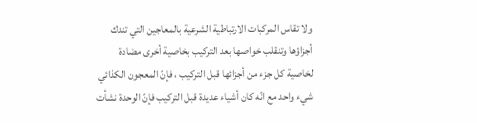ولا تقاس المركبات الارتباطية الشرعية بالمعاجين التي تندك أجزاؤها وتنقلب خواصها بعد التركيب بخاصية أخرى مضادة لخاصية كل جزء من أجزائها قبل التركيب ، فإنّ المعجون الكذائي شيء واحد مع انّه كان أشياء عديدة قبل التركيب فإنّ الوحدة نشأت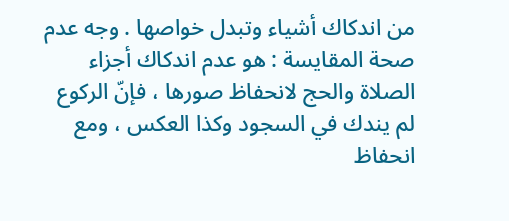من اندكاك أشياء وتبدل خواصها . وجه عدم صحة المقايسة : هو عدم اندكاك أجزاء الصلاة والحج لانحفاظ صورها ، فإنّ الركوع لم يندك في السجود وكذا العكس ، ومع انحفاظ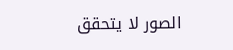الصور لا يتحقق